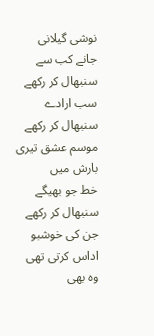نوشی گیلانی
جانے کب سے سنبھال کر رکھے
سب ارادے سنبھال کر رکھے
موسم عشق تیری بارش میں
خط جو بھیگے سنبھال کر رکھے
جن کی خوشبو اداس کرتی تھی
وہ بھی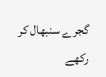گجرے سنبھال کر رکھے